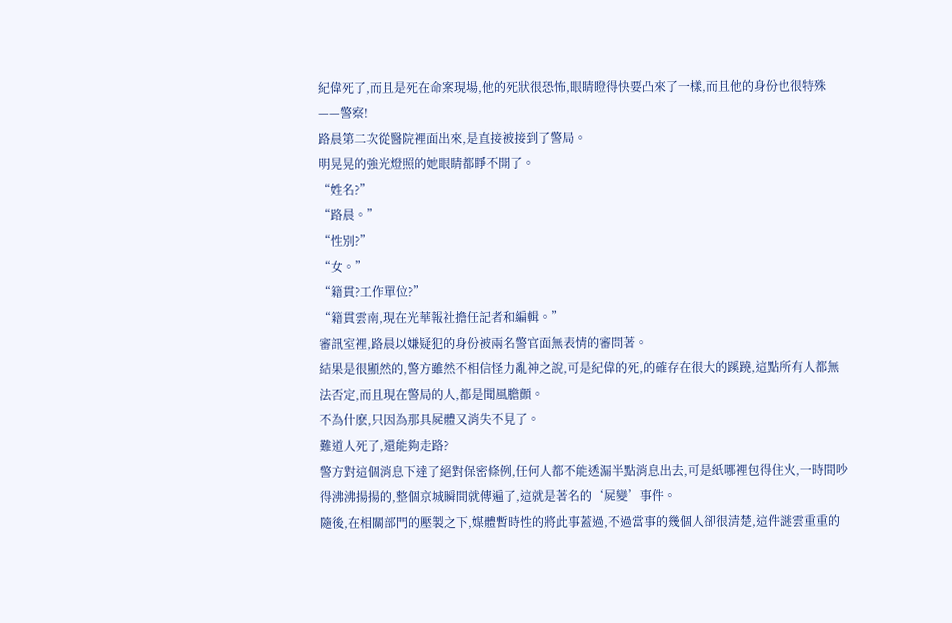紀偉死了,而且是死在命案現場,他的死狀很恐怖,眼睛瞪得快要凸來了一樣,而且他的身份也很特殊——警察!
路晨第二次從醫院裡面出來,是直接被接到了警局。
明晃晃的強光燈照的她眼睛都睜不開了。
“姓名?”
“路晨。”
“性別?”
“女。”
“籍貫?工作單位?”
“籍貫雲南,現在光華報社擔任記者和編輯。”
審訊室裡,路晨以嫌疑犯的身份被兩名警官面無表情的審問著。
結果是很顯然的,警方雖然不相信怪力亂神之說,可是紀偉的死,的確存在很大的蹊蹺,這點所有人都無法否定,而且現在警局的人,都是聞風膽顫。
不為什麽,只因為那具屍體又消失不見了。
難道人死了,還能夠走路?
警方對這個消息下達了絕對保密條例,任何人都不能透漏半點消息出去,可是紙哪裡包得住火,一時間吵得沸沸揚揚的,整個京城瞬間就傳遍了,這就是著名的‘屍變’事件。
隨後,在相關部門的壓製之下,媒體暫時性的將此事蓋過,不過當事的幾個人卻很清楚,這件謎雲重重的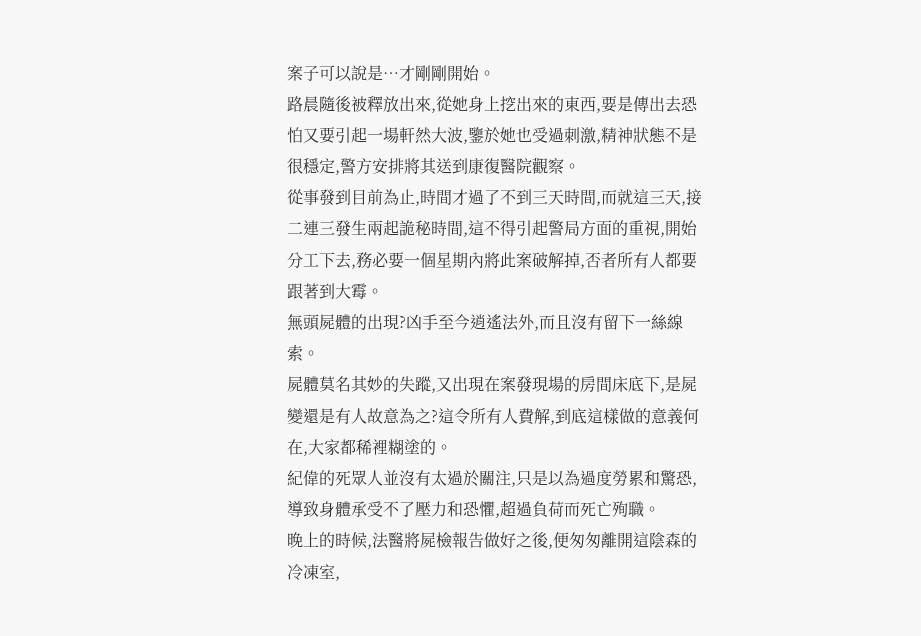案子可以說是…才剛剛開始。
路晨隨後被釋放出來,從她身上挖出來的東西,要是傳出去恐怕又要引起一場軒然大波,鑒於她也受過刺激,精神狀態不是很穩定,警方安排將其送到康復醫院觀察。
從事發到目前為止,時間才過了不到三天時間,而就這三天,接二連三發生兩起詭秘時間,這不得引起警局方面的重視,開始分工下去,務必要一個星期內將此案破解掉,否者所有人都要跟著到大霉。
無頭屍體的出現?凶手至今逍遙法外,而且沒有留下一絲線索。
屍體莫名其妙的失蹤,又出現在案發現場的房間床底下,是屍變還是有人故意為之?這令所有人費解,到底這樣做的意義何在,大家都稀裡糊塗的。
紀偉的死眾人並沒有太過於關注,只是以為過度勞累和驚恐,導致身體承受不了壓力和恐懼,超過負荷而死亡殉職。
晚上的時候,法醫將屍檢報告做好之後,便匆匆離開這陰森的冷凍室,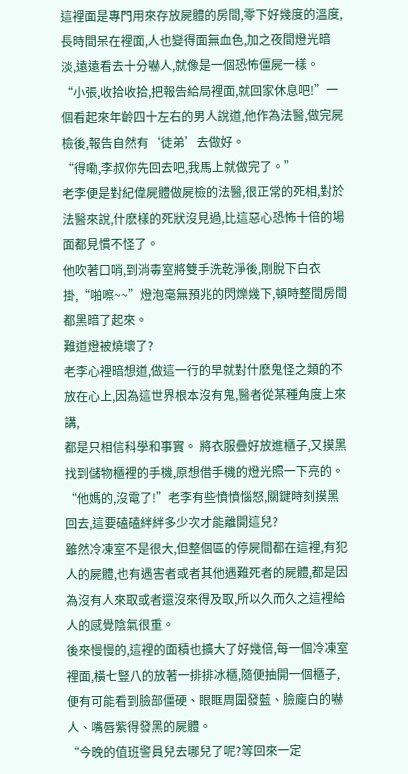這裡面是專門用來存放屍體的房間,零下好幾度的溫度,長時間呆在裡面,人也變得面無血色,加之夜間燈光暗淡,遠遠看去十分嚇人,就像是一個恐怖僵屍一樣。
“小張,收拾收拾,把報告給局裡面,就回家休息吧!”一個看起來年齡四十左右的男人說道,他作為法醫,做完屍檢後,報告自然有‘徒弟’去做好。
“得嘞,李叔你先回去吧,我馬上就做完了。”
老李便是對紀偉屍體做屍檢的法醫,很正常的死相,對於法醫來說,什麽樣的死狀沒見過,比這惡心恐怖十倍的場面都見慣不怪了。
他吹著口哨,到消毒室將雙手洗乾淨後,剛脫下白衣掛,“啪嚓~~”燈泡毫無預兆的閃爍幾下,頓時整間房間都黑暗了起來。
難道燈被燒壞了?
老李心裡暗想道,做這一行的早就對什麽鬼怪之類的不放在心上,因為這世界根本沒有鬼,醫者從某種角度上來講,
都是只相信科學和事實。 將衣服疊好放進櫃子,又摸黑找到儲物櫃裡的手機,原想借手機的燈光照一下亮的。
“他媽的,沒電了!”老李有些憤憤惱怒,關鍵時刻摸黑回去,這要磕磕絆絆多少次才能離開這兒?
雖然冷凍室不是很大,但整個區的停屍間都在這裡,有犯人的屍體,也有遇害者或者其他遇難死者的屍體,都是因為沒有人來取或者還沒來得及取,所以久而久之這裡給人的感覺陰氣很重。
後來慢慢的,這裡的面積也擴大了好幾倍,每一個冷凍室裡面,橫七豎八的放著一排排冰櫃,隨便抽開一個櫃子,便有可能看到臉部僵硬、眼眶周圍發藍、臉龐白的嚇人、嘴唇紫得發黑的屍體。
“今晚的值班警員兒去哪兒了呢?等回來一定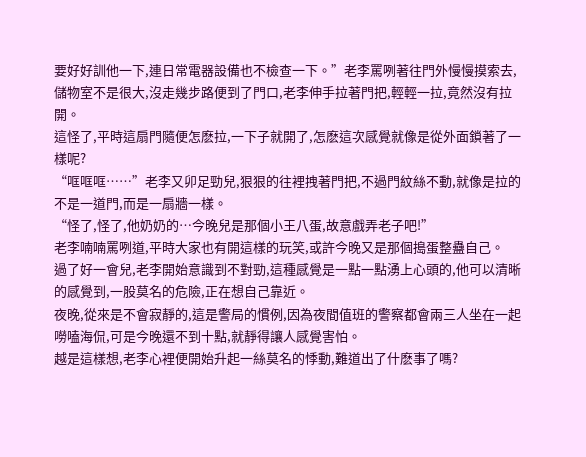要好好訓他一下,連日常電器設備也不檢查一下。”老李罵咧著往門外慢慢摸索去,儲物室不是很大,沒走幾步路便到了門口,老李伸手拉著門把,輕輕一拉,竟然沒有拉開。
這怪了,平時這扇門隨便怎麽拉,一下子就開了,怎麽這次感覺就像是從外面鎖著了一樣呢?
“哐哐哐……”老李又卯足勁兒,狠狠的往裡拽著門把,不過門紋絲不動,就像是拉的不是一道門,而是一扇牆一樣。
“怪了,怪了,他奶奶的…今晚兒是那個小王八蛋,故意戲弄老子吧!”
老李喃喃罵咧道,平時大家也有開這樣的玩笑,或許今晚又是那個搗蛋整蠱自己。
過了好一會兒,老李開始意識到不對勁,這種感覺是一點一點湧上心頭的,他可以清晰的感覺到,一股莫名的危險,正在想自己靠近。
夜晚,從來是不會寂靜的,這是警局的慣例,因為夜間值班的警察都會兩三人坐在一起嘮嗑海侃,可是今晚還不到十點,就靜得讓人感覺害怕。
越是這樣想,老李心裡便開始升起一絲莫名的悸動,難道出了什麽事了嗎?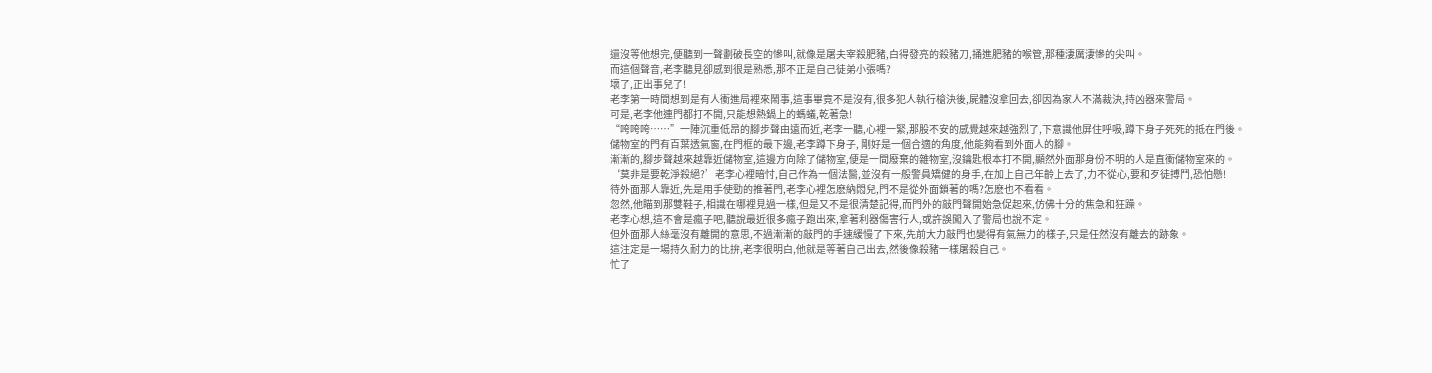還沒等他想完,便聽到一聲劃破長空的慘叫,就像是屠夫宰殺肥豬,白得發亮的殺豬刀,捅進肥豬的喉管,那種淒厲淒慘的尖叫。
而這個聲音,老李聽見卻感到很是熟悉,那不正是自己徒弟小張嗎?
壞了,正出事兒了!
老李第一時間想到是有人衝進局裡來鬧事,這事畢竟不是沒有,很多犯人執行槍決後,屍體沒拿回去,卻因為家人不滿裁決,持凶器來警局。
可是,老李他連門都打不開,只能想熱鍋上的螞蟻,乾著急!
“咵咵咵……”一陣沉重低昂的腳步聲由遠而近,老李一聽,心裡一緊,那股不安的感覺越來越強烈了,下意識他屏住呼吸,蹲下身子死死的抵在門後。
儲物室的門有百葉透氣窗,在門框的最下邊,老李蹲下身子, 剛好是一個合適的角度,他能夠看到外面人的腳。
漸漸的,腳步聲越來越靠近儲物室,這邊方向除了儲物室,便是一間廢棄的雜物室,沒鑰匙根本打不開,顯然外面那身份不明的人是直衝儲物室來的。
‘莫非是要乾淨殺絕?’老李心裡暗忖,自己作為一個法醫,並沒有一般警員矯健的身手,在加上自己年齡上去了,力不從心,要和歹徒搏鬥,恐怕懸!
待外面那人靠近,先是用手使勁的推著門,老李心裡怎麽納悶兒,門不是從外面鎖著的嗎?怎麽也不看看。
忽然,他瞄到那雙鞋子,相識在哪裡見過一樣,但是又不是很清楚記得,而門外的敲門聲開始急促起來,仿佛十分的焦急和狂躁。
老李心想,這不會是瘋子吧,聽說最近很多瘋子跑出來,拿著利器傷害行人,或許誤闖入了警局也說不定。
但外面那人絲毫沒有離開的意思,不過漸漸的敲門的手速緩慢了下來,先前大力敲門也變得有氣無力的樣子,只是任然沒有離去的跡象。
這注定是一場持久耐力的比拚,老李很明白,他就是等著自己出去,然後像殺豬一樣屠殺自己。
忙了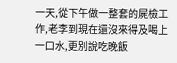一天,從下午做一整套的屍檢工作,老李到現在還沒來得及喝上一口水,更別說吃晚飯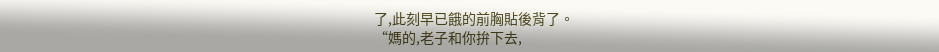了,此刻早已餓的前胸貼後背了。
“媽的,老子和你拚下去,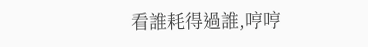看誰耗得過誰,哼哼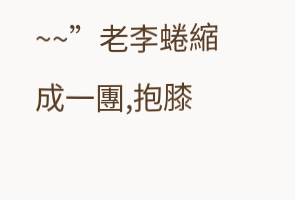~~”老李蜷縮成一團,抱膝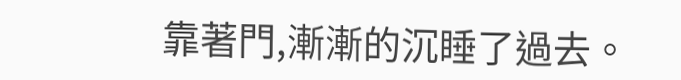靠著門,漸漸的沉睡了過去。